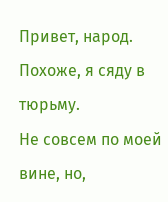Привет, народ. Похоже, я сяду в тюрьму.
Не совсем по моей вине, но,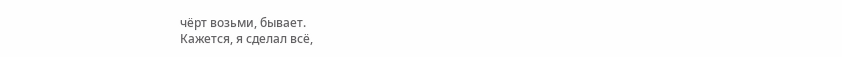чёрт возьми, бывает.
Кажется, я сделал всё,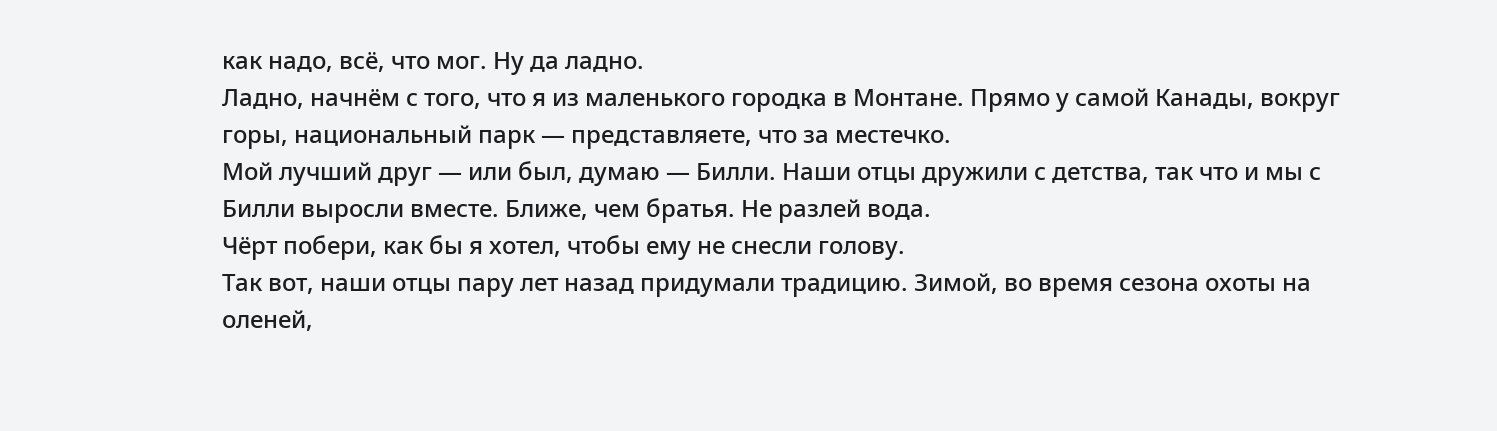как надо, всё, что мог. Ну да ладно.
Ладно, начнём с того, что я из маленького городка в Монтане. Прямо у самой Канады, вокруг горы, национальный парк — представляете, что за местечко.
Мой лучший друг — или был, думаю — Билли. Наши отцы дружили с детства, так что и мы с Билли выросли вместе. Ближе, чем братья. Не разлей вода.
Чёрт побери, как бы я хотел, чтобы ему не снесли голову.
Так вот, наши отцы пару лет назад придумали традицию. Зимой, во время сезона охоты на оленей,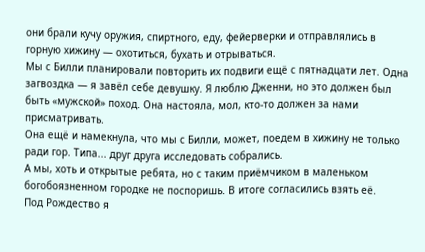они брали кучу оружия, спиртного, еду, фейерверки и отправлялись в горную хижину — охотиться, бухать и отрываться.
Мы с Билли планировали повторить их подвиги ещё с пятнадцати лет. Одна загвоздка — я завёл себе девушку. Я люблю Дженни, но это должен был быть «мужской» поход. Она настояла, мол, кто-то должен за нами присматривать.
Она ещё и намекнула, что мы с Билли, может, поедем в хижину не только ради гор. Типа... друг друга исследовать собрались.
А мы, хоть и открытые ребята, но с таким приёмчиком в маленьком богобоязненном городке не поспоришь. В итоге согласились взять её.
Под Рождество я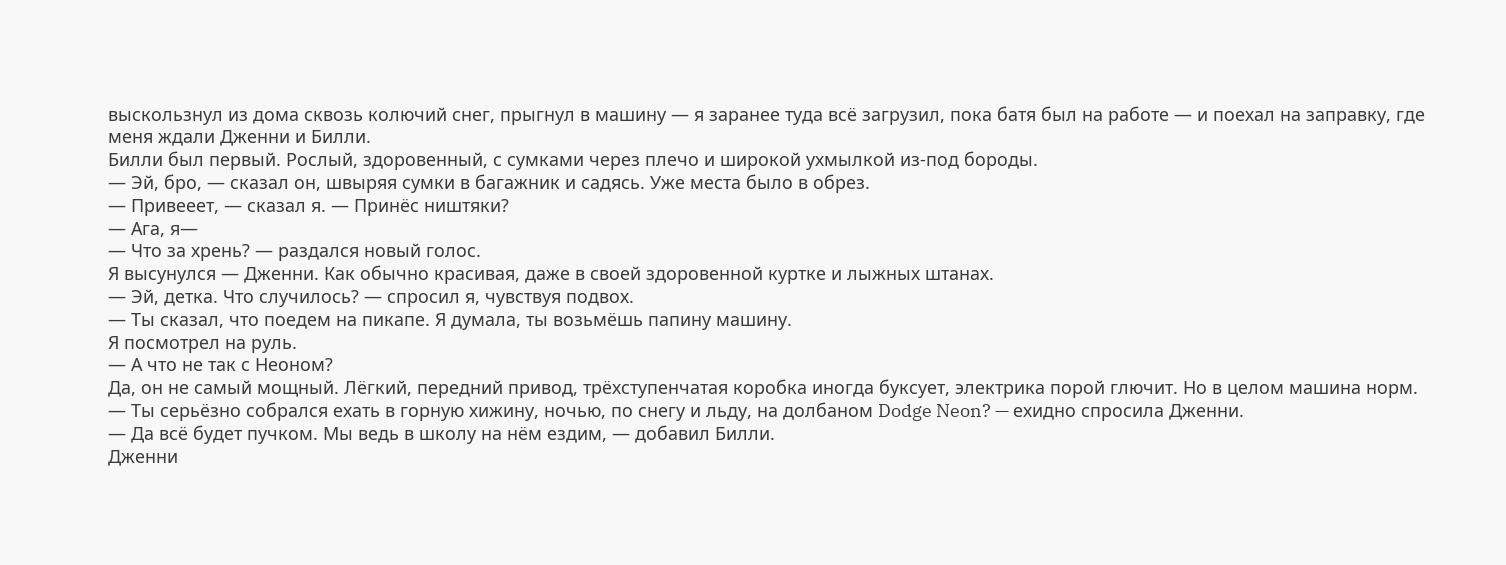выскользнул из дома сквозь колючий снег, прыгнул в машину — я заранее туда всё загрузил, пока батя был на работе — и поехал на заправку, где меня ждали Дженни и Билли.
Билли был первый. Рослый, здоровенный, с сумками через плечо и широкой ухмылкой из-под бороды.
— Эй, бро, — сказал он, швыряя сумки в багажник и садясь. Уже места было в обрез.
— Привееет, — сказал я. — Принёс ништяки?
— Ага, я—
— Что за хрень? — раздался новый голос.
Я высунулся — Дженни. Как обычно красивая, даже в своей здоровенной куртке и лыжных штанах.
— Эй, детка. Что случилось? — спросил я, чувствуя подвох.
— Ты сказал, что поедем на пикапе. Я думала, ты возьмёшь папину машину.
Я посмотрел на руль.
— А что не так с Неоном?
Да, он не самый мощный. Лёгкий, передний привод, трёхступенчатая коробка иногда буксует, электрика порой глючит. Но в целом машина норм.
— Ты серьёзно собрался ехать в горную хижину, ночью, по снегу и льду, на долбаном Dodge Neon? — ехидно спросила Дженни.
— Да всё будет пучком. Мы ведь в школу на нём ездим, — добавил Билли.
Дженни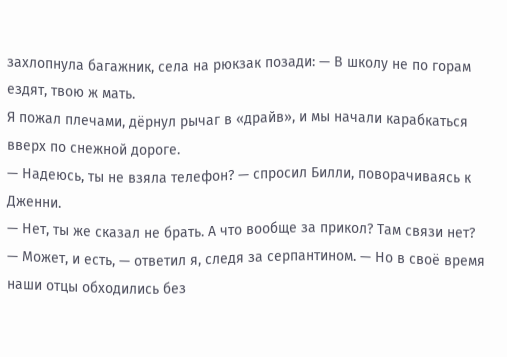захлопнула багажник, села на рюкзак позади: — В школу не по горам ездят, твою ж мать.
Я пожал плечами, дёрнул рычаг в «драйв», и мы начали карабкаться вверх по снежной дороге.
— Надеюсь, ты не взяла телефон? — спросил Билли, поворачиваясь к Дженни.
— Нет, ты же сказал не брать. А что вообще за прикол? Там связи нет?
— Может, и есть, — ответил я, следя за серпантином. — Но в своё время наши отцы обходились без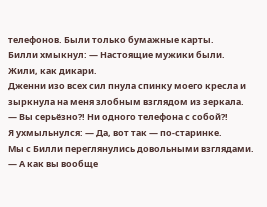телефонов. Были только бумажные карты.
Билли хмыкнул: — Настоящие мужики были. Жили, как дикари.
Дженни изо всех сил пнула спинку моего кресла и зыркнула на меня злобным взглядом из зеркала.
— Вы серьёзно?! Ни одного телефона с собой?!
Я ухмыльнулся: — Да, вот так — по-старинке.
Мы с Билли переглянулись довольными взглядами.
— А как вы вообще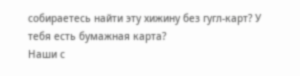собираетесь найти эту хижину без гугл-карт? У тебя есть бумажная карта?
Наши с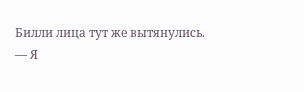Билли лица тут же вытянулись.
— Я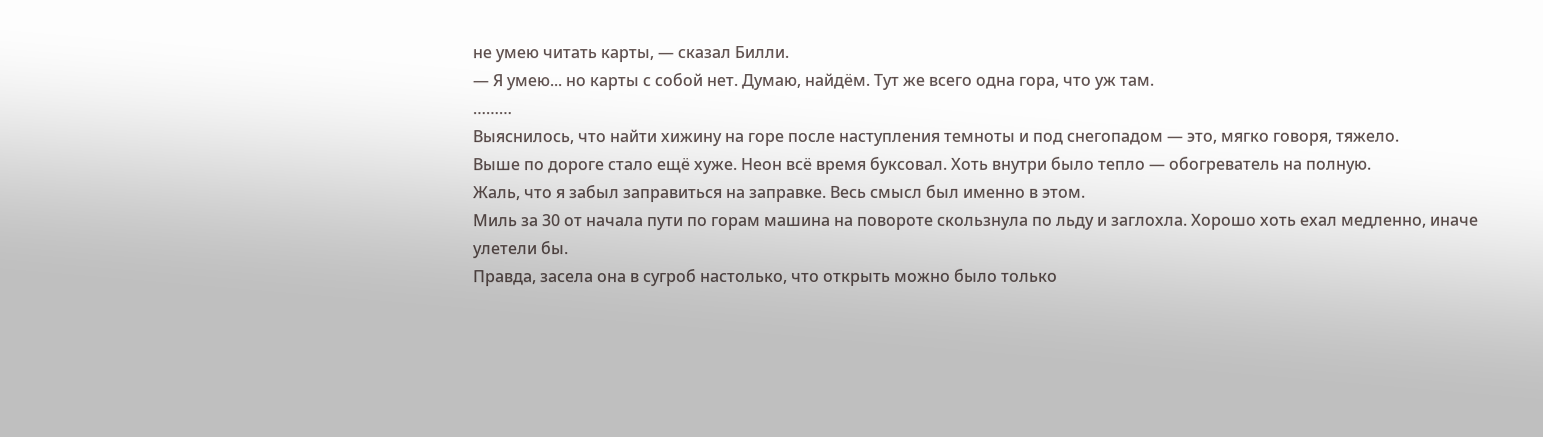не умею читать карты, — сказал Билли.
— Я умею... но карты с собой нет. Думаю, найдём. Тут же всего одна гора, что уж там.
………
Выяснилось, что найти хижину на горе после наступления темноты и под снегопадом — это, мягко говоря, тяжело.
Выше по дороге стало ещё хуже. Неон всё время буксовал. Хоть внутри было тепло — обогреватель на полную.
Жаль, что я забыл заправиться на заправке. Весь смысл был именно в этом.
Миль за 30 от начала пути по горам машина на повороте скользнула по льду и заглохла. Хорошо хоть ехал медленно, иначе улетели бы.
Правда, засела она в сугроб настолько, что открыть можно было только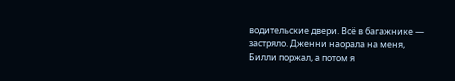водительские двери. Всё в багажнике — застряло. Дженни наорала на меня, Билли поржал, а потом я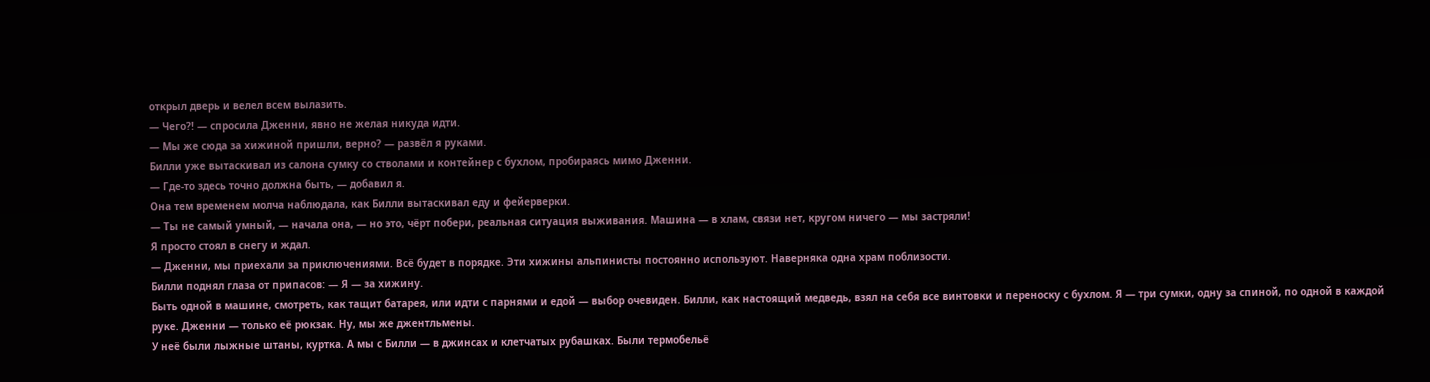открыл дверь и велел всем вылазить.
— Чего?! — спросила Дженни, явно не желая никуда идти.
— Мы же сюда за хижиной пришли, верно? — развёл я руками.
Билли уже вытаскивал из салона сумку со стволами и контейнер с бухлом, пробираясь мимо Дженни.
— Где-то здесь точно должна быть, — добавил я.
Она тем временем молча наблюдала, как Билли вытаскивал еду и фейерверки.
— Ты не самый умный, — начала она, — но это, чёрт побери, реальная ситуация выживания. Машина — в хлам, связи нет, кругом ничего — мы застряли!
Я просто стоял в снегу и ждал.
— Дженни, мы приехали за приключениями. Всё будет в порядке. Эти хижины альпинисты постоянно используют. Наверняка одна храм поблизости.
Билли поднял глаза от припасов: — Я — за хижину.
Быть одной в машине, смотреть, как тащит батарея, или идти с парнями и едой — выбор очевиден. Билли, как настоящий медведь, взял на себя все винтовки и переноску с бухлом. Я — три сумки, одну за спиной, по одной в каждой руке. Дженни — только её рюкзак. Ну, мы же джентльмены.
У неё были лыжные штаны, куртка. А мы с Билли — в джинсах и клетчатых рубашках. Были термобельё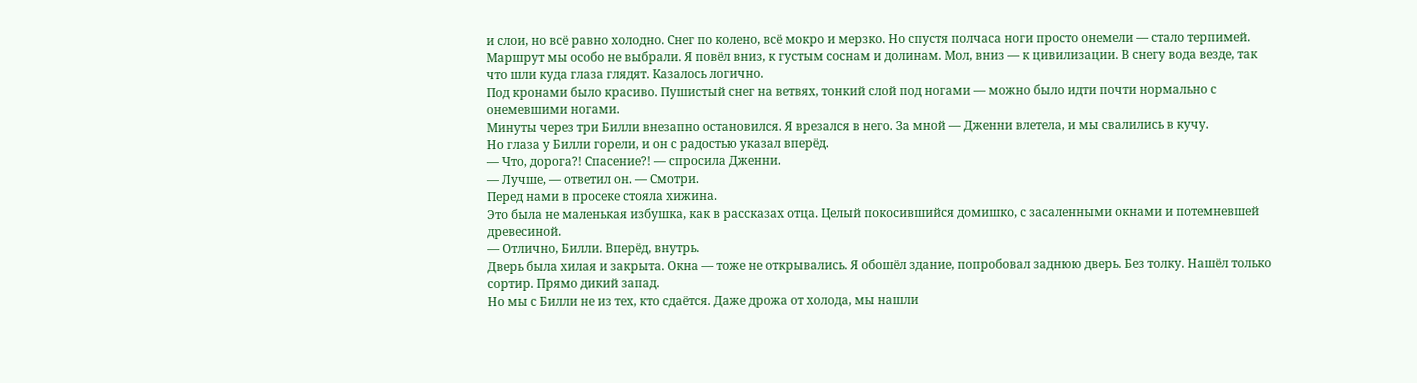и слои, но всё равно холодно. Снег по колено, всё мокро и мерзко. Но спустя полчаса ноги просто онемели — стало терпимей.
Маршрут мы особо не выбрали. Я повёл вниз, к густым соснам и долинам. Мол, вниз — к цивилизации. В снегу вода везде, так что шли куда глаза глядят. Казалось логично.
Под кронами было красиво. Пушистый снег на ветвях, тонкий слой под ногами — можно было идти почти нормально с онемевшими ногами.
Минуты через три Билли внезапно остановился. Я врезался в него. За мной — Дженни влетела, и мы свалились в кучу.
Но глаза у Билли горели, и он с радостью указал вперёд.
— Что, дорога?! Спасение?! — спросила Дженни.
— Лучше, — ответил он. — Смотри.
Перед нами в просеке стояла хижина.
Это была не маленькая избушка, как в рассказах отца. Целый покосившийся домишко, с засаленными окнами и потемневшей древесиной.
— Отлично, Билли. Вперёд, внутрь.
Дверь была хилая и закрыта. Окна — тоже не открывались. Я обошёл здание, попробовал заднюю дверь. Без толку. Нашёл только сортир. Прямо дикий запад.
Но мы с Билли не из тех, кто сдаётся. Даже дрожа от холода, мы нашли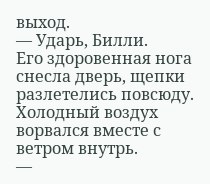выход.
— Ударь, Билли.
Его здоровенная нога снесла дверь, щепки разлетелись повсюду. Холодный воздух ворвался вместе с ветром внутрь.
—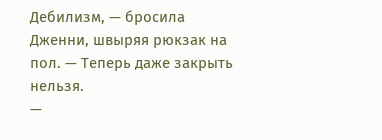Дебилизм, — бросила Дженни, швыряя рюкзак на пол. — Теперь даже закрыть нельзя.
—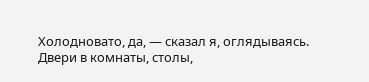Холодновато, да, — сказал я, оглядываясь. Двери в комнаты, столы,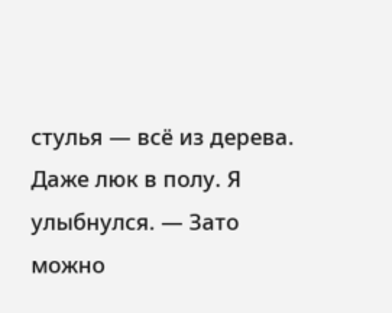стулья — всё из дерева. Даже люк в полу. Я улыбнулся. — Зато можно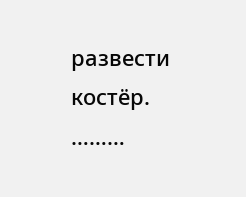развести костёр.
………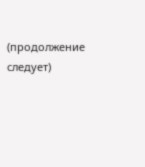(продолжение следует)